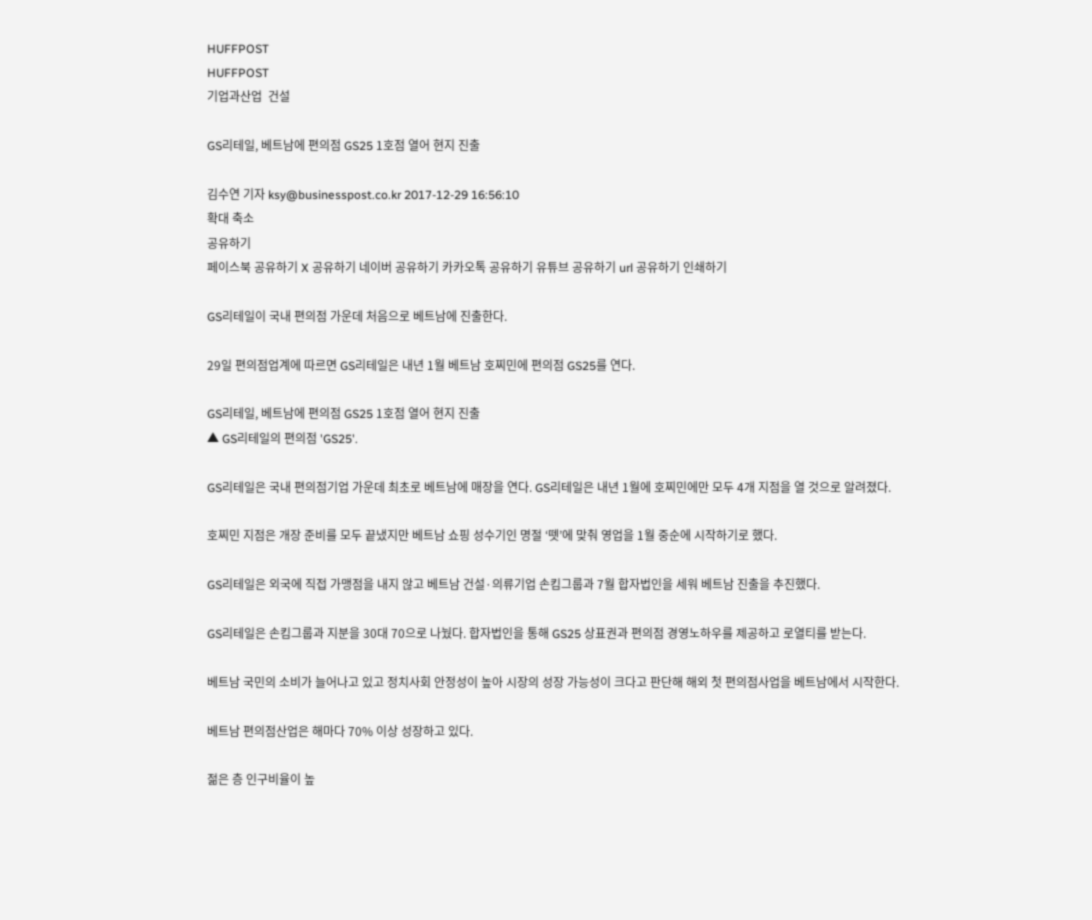HUFFPOST
HUFFPOST
기업과산업  건설

GS리테일, 베트남에 편의점 GS25 1호점 열어 현지 진출

김수연 기자 ksy@businesspost.co.kr 2017-12-29 16:56:10
확대 축소
공유하기
페이스북 공유하기 X 공유하기 네이버 공유하기 카카오톡 공유하기 유튜브 공유하기 url 공유하기 인쇄하기

GS리테일이 국내 편의점 가운데 처음으로 베트남에 진출한다.

29일 편의점업계에 따르면 GS리테일은 내년 1월 베트남 호찌민에 편의점 GS25를 연다.

GS리테일, 베트남에 편의점 GS25 1호점 열어 현지 진출
▲ GS리테일의 편의점 'GS25'.

GS리테일은 국내 편의점기업 가운데 최초로 베트남에 매장을 연다. GS리테일은 내년 1월에 호찌민에만 모두 4개 지점을 열 것으로 알려졌다.

호찌민 지점은 개장 준비를 모두 끝냈지만 베트남 쇼핑 성수기인 명절 ‘뗏’에 맞춰 영업을 1월 중순에 시작하기로 했다.

GS리테일은 외국에 직접 가맹점을 내지 않고 베트남 건설·의류기업 손킴그룹과 7월 합자법인을 세워 베트남 진출을 추진했다.

GS리테일은 손킴그룹과 지분을 30대 70으로 나눴다. 합자법인을 통해 GS25 상표권과 편의점 경영노하우를 제공하고 로열티를 받는다.

베트남 국민의 소비가 늘어나고 있고 정치사회 안정성이 높아 시장의 성장 가능성이 크다고 판단해 해외 첫 편의점사업을 베트남에서 시작한다.

베트남 편의점산업은 해마다 70% 이상 성장하고 있다.

젊은 층 인구비율이 높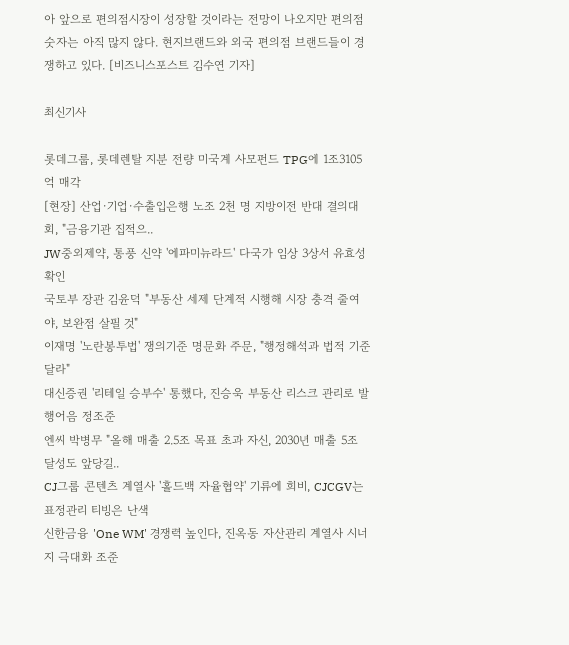아 앞으로 편의점시장이 성장할 것이라는 전망이 나오지만 편의점 숫자는 아직 많지 않다. 현지브랜드와 외국 편의점 브랜드들이 경쟁하고 있다. [비즈니스포스트 김수연 기자]

최신기사

롯데그룹, 롯데렌탈 지분 전량 미국계 사모펀드 TPG에 1조3105억 매각
[현장] 산업·기업·수출입은행 노조 2천 명 지방이전 반대 결의대회, "금융기관 집적으..
JW중외제약, 통풍 신약 '에파미뉴라드' 다국가 임상 3상서 유효성 확인
국토부 장관 김윤덕 "부동산 세제 단계적 시행해 시장 충격 줄여야, 보완점 살필 것"
이재명 '노란봉투법' 쟁의기준 명문화 주문, "행정해석과 법적 기준 달라"
대신증권 '리테일 승부수' 통했다, 진승욱 부동산 리스크 관리로 발행어음 정조준
엔씨 박병무 "올해 매출 2.5조 목표 초과 자신, 2030년 매출 5조 달성도 앞당길..
CJ그룹 콘텐츠 계열사 '홀드백 자율협약' 기류에 희비, CJCGV는 표정관리 티빙은 난색
신한금융 'One WM' 경쟁력 높인다, 진옥동 자산관리 계열사 시너지 극대화 조준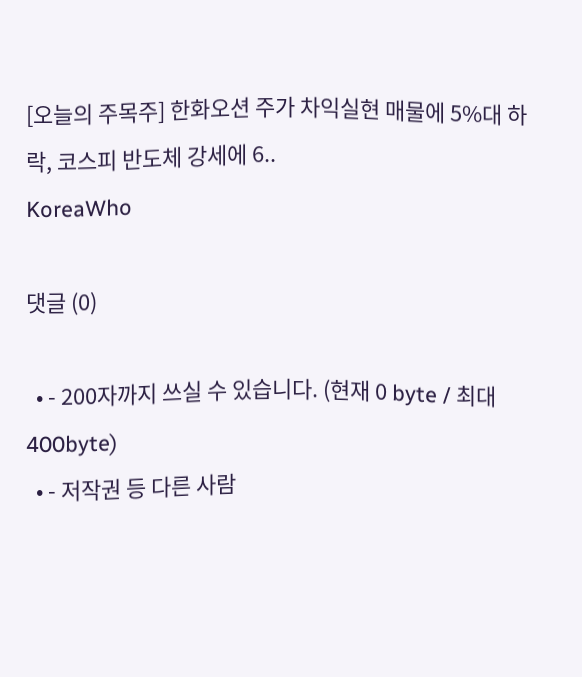[오늘의 주목주] 한화오션 주가 차익실현 매물에 5%대 하락, 코스피 반도체 강세에 6..
KoreaWho

댓글 (0)

  • - 200자까지 쓰실 수 있습니다. (현재 0 byte / 최대 400byte)
  • - 저작권 등 다른 사람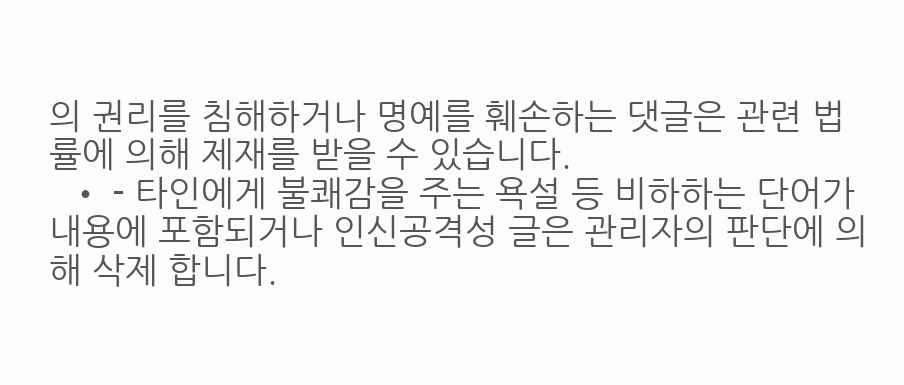의 권리를 침해하거나 명예를 훼손하는 댓글은 관련 법률에 의해 제재를 받을 수 있습니다.
  • - 타인에게 불쾌감을 주는 욕설 등 비하하는 단어가 내용에 포함되거나 인신공격성 글은 관리자의 판단에 의해 삭제 합니다.